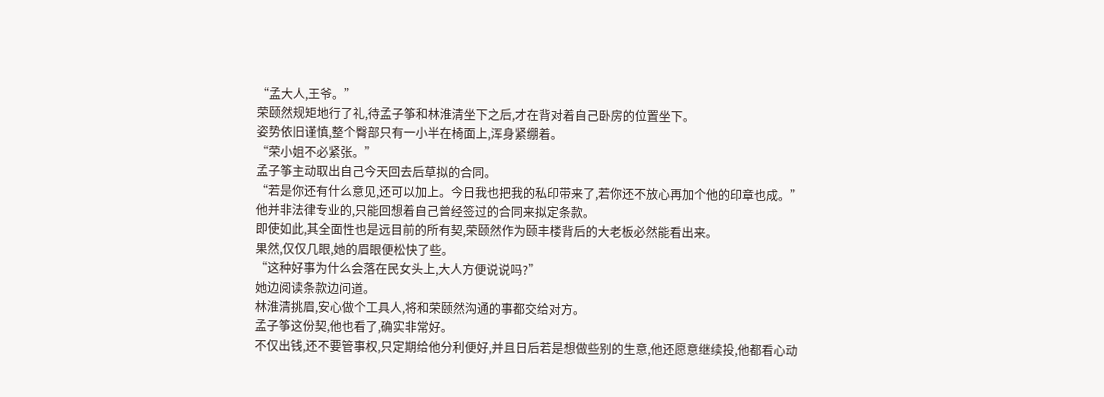“孟大人,王爷。”
荣颐然规矩地行了礼,待孟子筝和林淮清坐下之后,才在背对着自己卧房的位置坐下。
姿势依旧谨慎,整个臀部只有一小半在椅面上,浑身紧绷着。
“荣小姐不必紧张。”
孟子筝主动取出自己今天回去后草拟的合同。
“若是你还有什么意见,还可以加上。今日我也把我的私印带来了,若你还不放心再加个他的印章也成。”
他并非法律专业的,只能回想着自己曾经签过的合同来拟定条款。
即使如此,其全面性也是远目前的所有契,荣颐然作为颐丰楼背后的大老板必然能看出来。
果然,仅仅几眼,她的眉眼便松快了些。
“这种好事为什么会落在民女头上,大人方便说说吗?”
她边阅读条款边问道。
林淮清挑眉,安心做个工具人,将和荣颐然沟通的事都交给对方。
孟子筝这份契,他也看了,确实非常好。
不仅出钱,还不要管事权,只定期给他分利便好,并且日后若是想做些别的生意,他还愿意继续投,他都看心动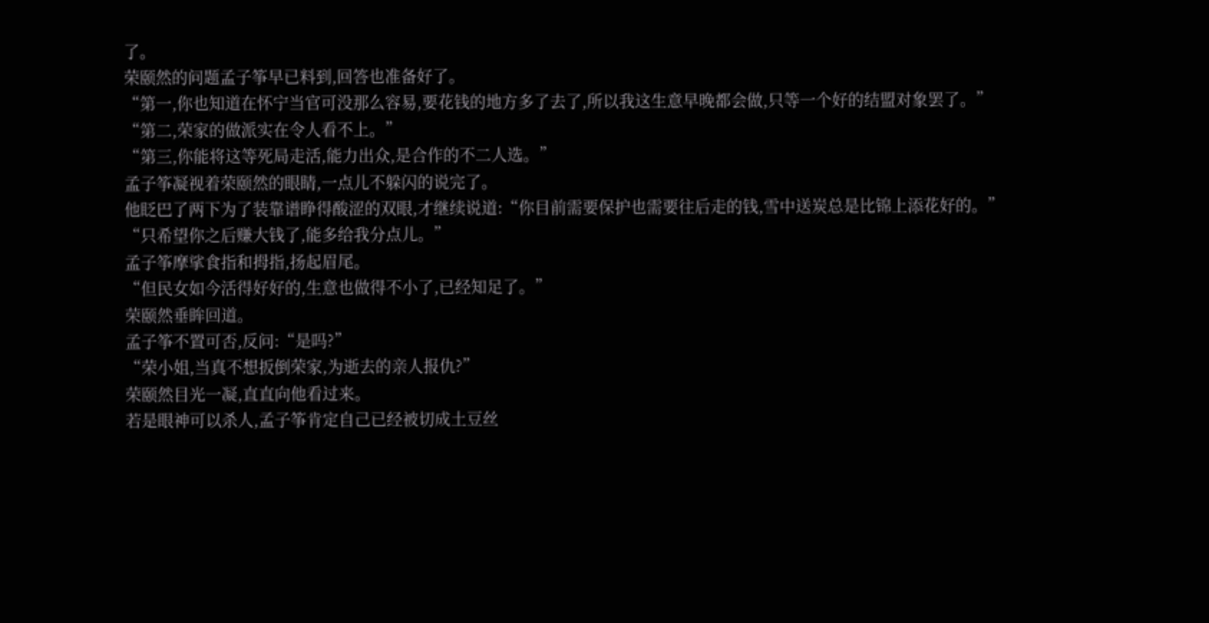了。
荣颐然的问题孟子筝早已料到,回答也准备好了。
“第一,你也知道在怀宁当官可没那么容易,要花钱的地方多了去了,所以我这生意早晚都会做,只等一个好的结盟对象罢了。”
“第二,荣家的做派实在令人看不上。”
“第三,你能将这等死局走活,能力出众,是合作的不二人选。”
孟子筝凝视着荣颐然的眼睛,一点儿不躲闪的说完了。
他眨巴了两下为了装靠谱睁得酸涩的双眼,才继续说道:“你目前需要保护也需要往后走的钱,雪中送炭总是比锦上添花好的。”
“只希望你之后赚大钱了,能多给我分点儿。”
孟子筝摩挲食指和拇指,扬起眉尾。
“但民女如今活得好好的,生意也做得不小了,已经知足了。”
荣颐然垂眸回道。
孟子筝不置可否,反问:“是吗?”
“荣小姐,当真不想扳倒荣家,为逝去的亲人报仇?”
荣颐然目光一凝,直直向他看过来。
若是眼神可以杀人,孟子筝肯定自己已经被切成土豆丝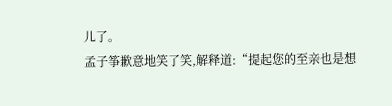儿了。
孟子筝歉意地笑了笑,解释道:“提起您的至亲也是想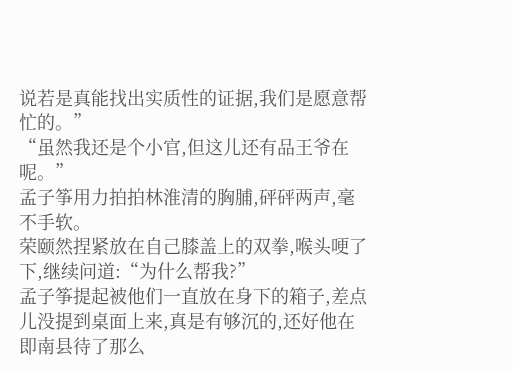说若是真能找出实质性的证据,我们是愿意帮忙的。”
“虽然我还是个小官,但这儿还有品王爷在呢。”
孟子筝用力拍拍林淮清的胸脯,砰砰两声,毫不手软。
荣颐然捏紧放在自己膝盖上的双拳,喉头哽了下,继续问道:“为什么帮我?”
孟子筝提起被他们一直放在身下的箱子,差点儿没提到桌面上来,真是有够沉的,还好他在即南县待了那么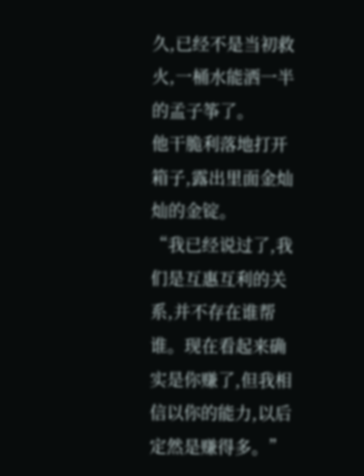久,已经不是当初救火,一桶水能洒一半的孟子筝了。
他干脆利落地打开箱子,露出里面金灿灿的金锭。
“我已经说过了,我们是互惠互利的关系,并不存在谁帮谁。现在看起来确实是你赚了,但我相信以你的能力,以后定然是赚得多。”